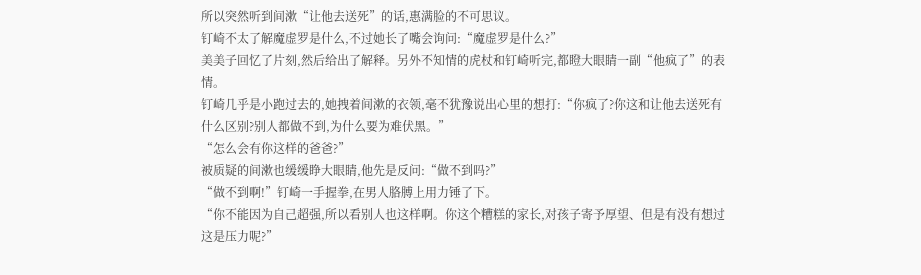所以突然听到间漱“让他去送死”的话,惠满脸的不可思议。
钉崎不太了解魔虚罗是什么,不过她长了嘴会询问:“魔虚罗是什么?”
美美子回忆了片刻,然后给出了解释。另外不知情的虎杖和钉崎听完,都瞪大眼睛一副“他疯了”的表情。
钉崎几乎是小跑过去的,她拽着间漱的衣领,毫不犹豫说出心里的想打:“你疯了?你这和让他去送死有什么区别?别人都做不到,为什么要为难伏黑。”
“怎么会有你这样的爸爸?”
被质疑的间漱也缓缓睁大眼睛,他先是反问:“做不到吗?”
“做不到啊!”钉崎一手握拳,在男人胳膊上用力锤了下。
“你不能因为自己超强,所以看别人也这样啊。你这个糟糕的家长,对孩子寄予厚望、但是有没有想过这是压力呢?”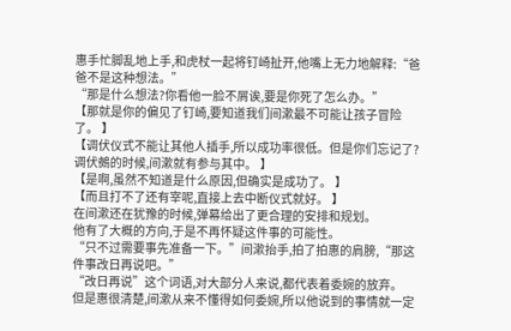惠手忙脚乱地上手,和虎杖一起将钉崎扯开,他嘴上无力地解释:“爸爸不是这种想法。”
“那是什么想法?你看他一脸不屑诶,要是你死了怎么办。”
【那就是你的偏见了钉崎,要知道我们间漱最不可能让孩子冒险了。 】
【调伏仪式不能让其他人插手,所以成功率很低。但是你们忘记了?调伏鵺的时候,间漱就有参与其中。 】
【是啊,虽然不知道是什么原因,但确实是成功了。 】
【而且打不了还有宰呢,直接上去中断仪式就好。 】
在间漱还在犹豫的时候,弹幕给出了更合理的安排和规划。
他有了大概的方向,于是不再怀疑这件事的可能性。
“只不过需要事先准备一下。”间漱抬手,拍了拍惠的肩膀,“那这件事改日再说吧。”
“改日再说”这个词语,对大部分人来说,都代表着委婉的放弃。
但是惠很清楚,间漱从来不懂得如何委婉,所以他说到的事情就一定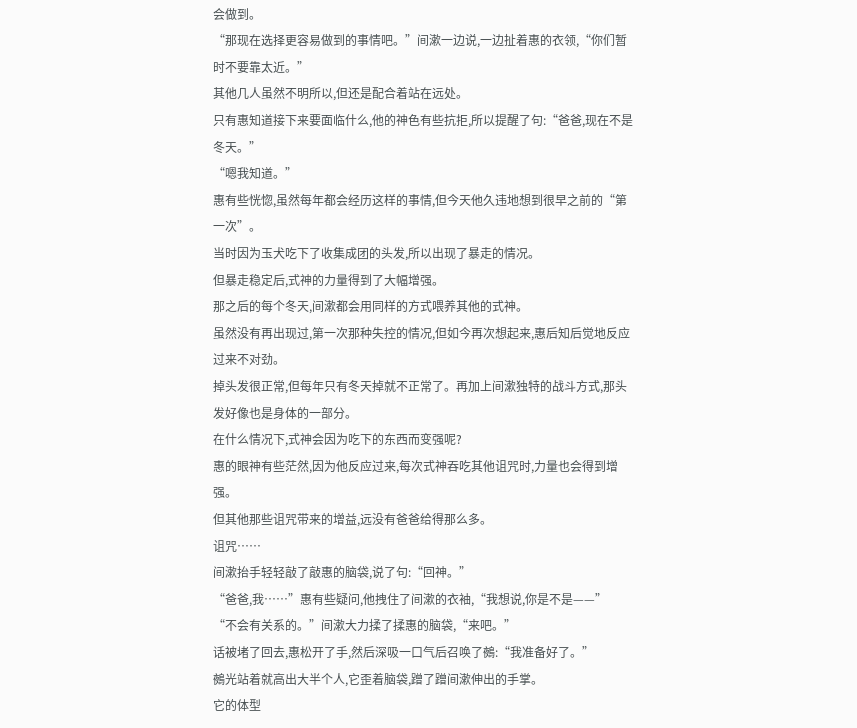会做到。
“那现在选择更容易做到的事情吧。”间漱一边说,一边扯着惠的衣领,“你们暂时不要靠太近。”
其他几人虽然不明所以,但还是配合着站在远处。
只有惠知道接下来要面临什么,他的神色有些抗拒,所以提醒了句:“爸爸,现在不是冬天。”
“嗯我知道。”
惠有些恍惚,虽然每年都会经历这样的事情,但今天他久违地想到很早之前的“第一次”。
当时因为玉犬吃下了收集成团的头发,所以出现了暴走的情况。
但暴走稳定后,式神的力量得到了大幅增强。
那之后的每个冬天,间漱都会用同样的方式喂养其他的式神。
虽然没有再出现过,第一次那种失控的情况,但如今再次想起来,惠后知后觉地反应过来不对劲。
掉头发很正常,但每年只有冬天掉就不正常了。再加上间漱独特的战斗方式,那头发好像也是身体的一部分。
在什么情况下,式神会因为吃下的东西而变强呢?
惠的眼神有些茫然,因为他反应过来,每次式神吞吃其他诅咒时,力量也会得到增强。
但其他那些诅咒带来的增益,远没有爸爸给得那么多。
诅咒……
间漱抬手轻轻敲了敲惠的脑袋,说了句:“回神。”
“爸爸,我……”惠有些疑问,他拽住了间漱的衣袖,“我想说,你是不是——”
“不会有关系的。”间漱大力揉了揉惠的脑袋,“来吧。”
话被堵了回去,惠松开了手,然后深吸一口气后召唤了鵺:“我准备好了。”
鵺光站着就高出大半个人,它歪着脑袋,蹭了蹭间漱伸出的手掌。
它的体型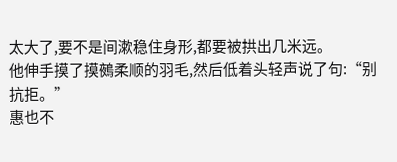太大了,要不是间漱稳住身形,都要被拱出几米远。
他伸手摸了摸鵺柔顺的羽毛,然后低着头轻声说了句:“别抗拒。”
惠也不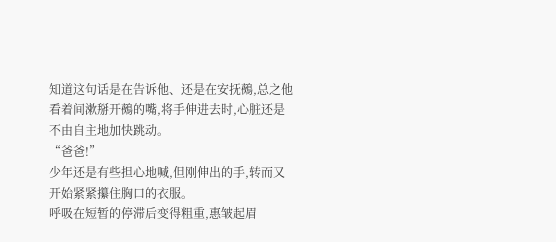知道这句话是在告诉他、还是在安抚鵺,总之他看着间漱掰开鵺的嘴,将手伸进去时,心脏还是不由自主地加快跳动。
“爸爸!”
少年还是有些担心地喊,但刚伸出的手,转而又开始紧紧攥住胸口的衣服。
呼吸在短暂的停滞后变得粗重,惠皱起眉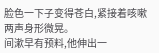脸色一下子变得苍白,紧接着咳嗽两声身形微晃。
间漱早有预料,他伸出一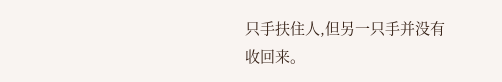只手扶住人,但另一只手并没有收回来。